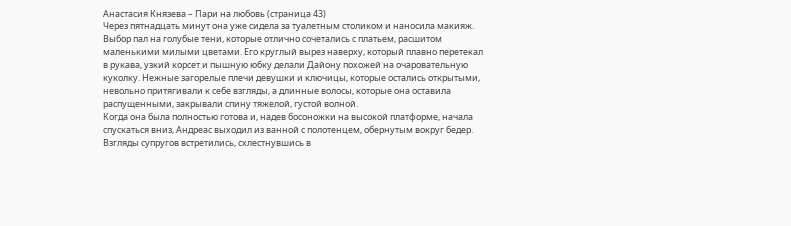Анастасия Князева – Пари на любовь (страница 43)
Через пятнадцать минут она уже сидела за туалетным столиком и наносила макияж. Выбор пал на голубые тени, которые отлично сочетались с платьем, расшитом маленькими милыми цветами. Его круглый вырез наверху, который плавно перетекал в рукава, узкий корсет и пышную юбку делали Дайону похожей на очаровательную куколку. Нежные загорелые плечи девушки и ключицы, которые остались открытыми, невольно притягивали к себе взгляды, а длинные волосы, которые она оставила распущенными, закрывали спину тяжелой, густой волной.
Когда она была полностью готова и, надев босоножки на высокой платформе, начала спускаться вниз, Андреас выходил из ванной с полотенцем, обернутым вокруг бедер. Взгляды супругов встретились, схлестнувшись в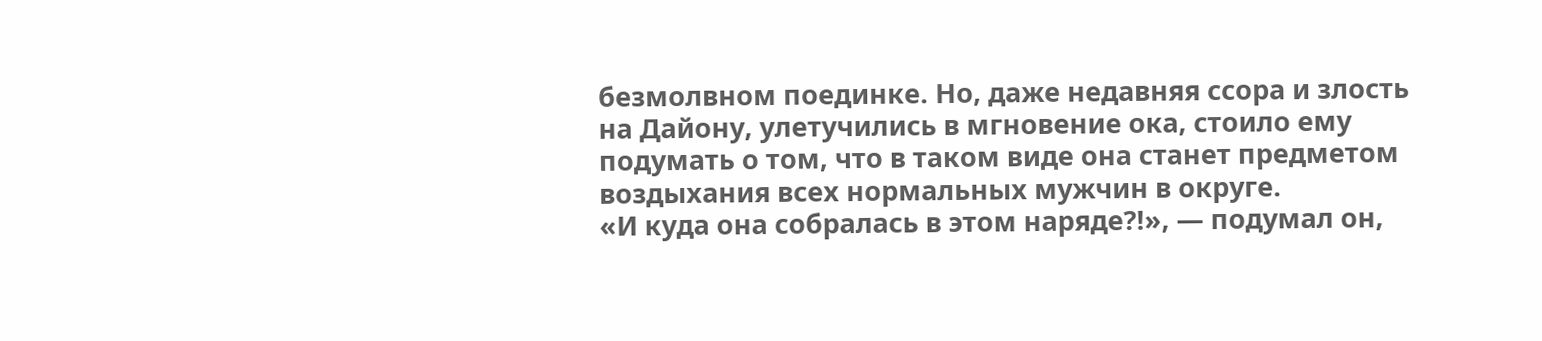безмолвном поединке. Но, даже недавняя ссора и злость на Дайону, улетучились в мгновение ока, стоило ему подумать о том, что в таком виде она станет предметом воздыхания всех нормальных мужчин в округе.
«И куда она собралась в этом наряде?!», — подумал он,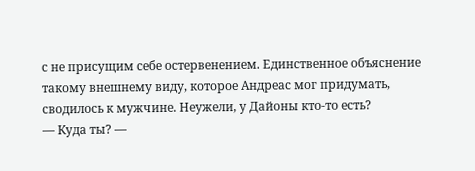с не присущим себе остервенением. Единственное объяснение такому внешнему виду, которое Андреас мог придумать, сводилось к мужчине. Неужели, у Дайоны кто-то есть?
— Куда ты? —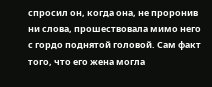спросил он, когда она, не проронив ни слова, прошествовала мимо него с гордо поднятой головой. Сам факт того, что его жена могла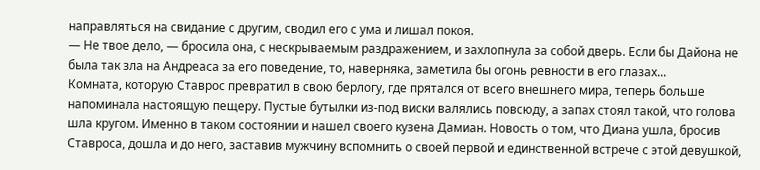направляться на свидание с другим, сводил его с ума и лишал покоя.
— Не твое дело, — бросила она, с нескрываемым раздражением, и захлопнула за собой дверь. Если бы Дайона не была так зла на Андреаса за его поведение, то, наверняка, заметила бы огонь ревности в его глазах...
Комната, которую Ставрос превратил в свою берлогу, где прятался от всего внешнего мира, теперь больше напоминала настоящую пещеру. Пустые бутылки из-под виски валялись повсюду, а запах стоял такой, что голова шла кругом. Именно в таком состоянии и нашел своего кузена Дамиан. Новость о том, что Диана ушла, бросив Ставроса, дошла и до него, заставив мужчину вспомнить о своей первой и единственной встрече с этой девушкой,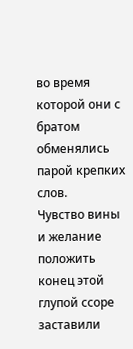во время которой они с братом обменялись парой крепких слов.
Чувство вины и желание положить конец этой глупой ссоре заставили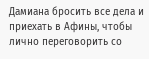Дамиана бросить все дела и приехать в Афины, чтобы лично переговорить со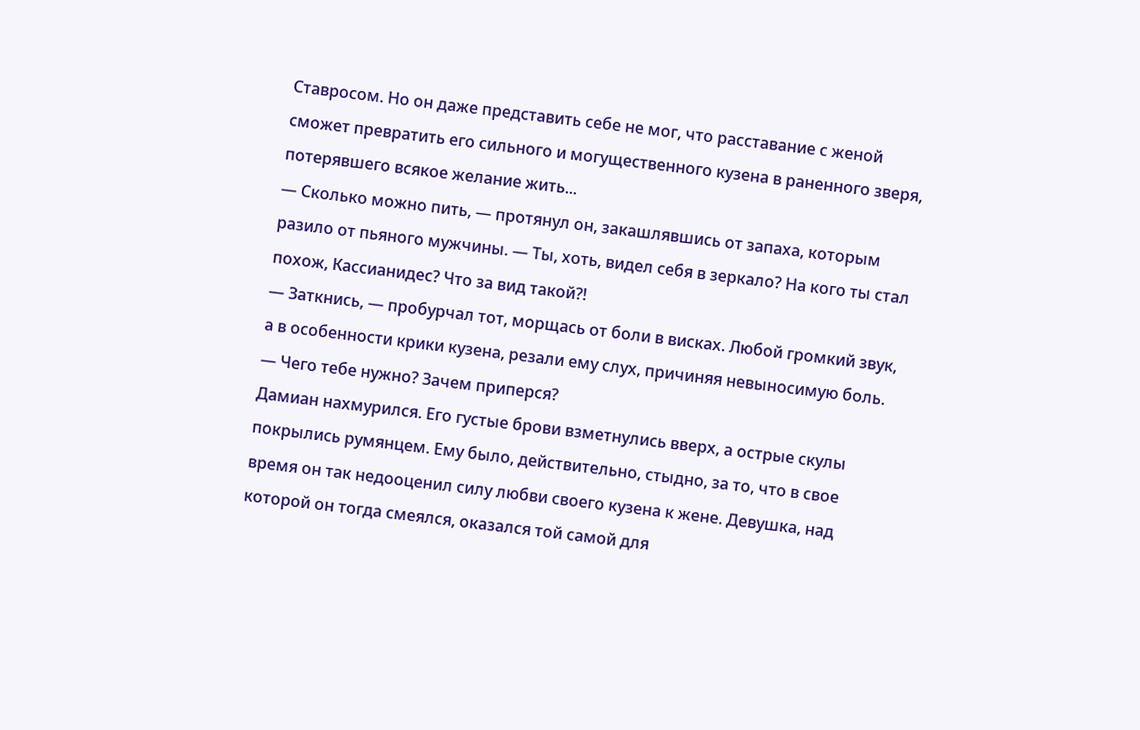Ставросом. Но он даже представить себе не мог, что расставание с женой сможет превратить его сильного и могущественного кузена в раненного зверя, потерявшего всякое желание жить...
— Сколько можно пить, — протянул он, закашлявшись от запаха, которым разило от пьяного мужчины. — Ты, хоть, видел себя в зеркало? На кого ты стал похож, Кассианидес? Что за вид такой?!
— Заткнись, — пробурчал тот, морщась от боли в висках. Любой громкий звук, а в особенности крики кузена, резали ему слух, причиняя невыносимую боль. — Чего тебе нужно? Зачем приперся?
Дамиан нахмурился. Его густые брови взметнулись вверх, а острые скулы покрылись румянцем. Ему было, действительно, стыдно, за то, что в свое время он так недооценил силу любви своего кузена к жене. Девушка, над которой он тогда смеялся, оказался той самой для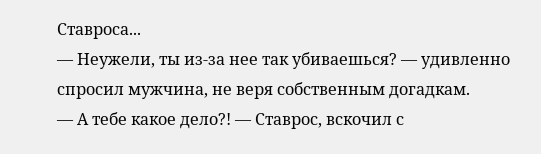Ставроса...
— Неужели, ты из-за нее так убиваешься? — удивленно спросил мужчина, не веря собственным догадкам.
— А тебе какое дело?! — Ставрос, вскочил с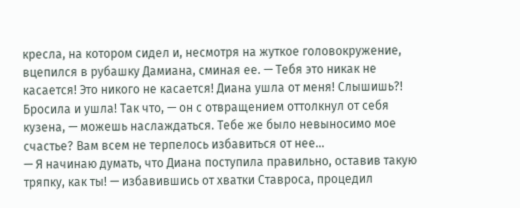кресла, на котором сидел и, несмотря на жуткое головокружение, вцепился в рубашку Дамиана, сминая ее. — Тебя это никак не касается! Это никого не касается! Диана ушла от меня! Слышишь?! Бросила и ушла! Так что, — он с отвращением оттолкнул от себя кузена, — можешь наслаждаться. Тебе же было невыносимо мое счастье? Вам всем не терпелось избавиться от нее...
— Я начинаю думать, что Диана поступила правильно, оставив такую тряпку, как ты! — избавившись от хватки Ставроса, процедил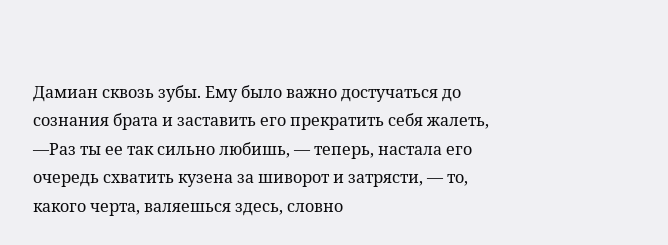Дамиан сквозь зубы. Ему было важно достучаться до сознания брата и заставить его прекратить себя жалеть, —Раз ты ее так сильно любишь, — теперь, настала его очередь схватить кузена за шиворот и затрясти, — то, какого черта, валяешься здесь, словно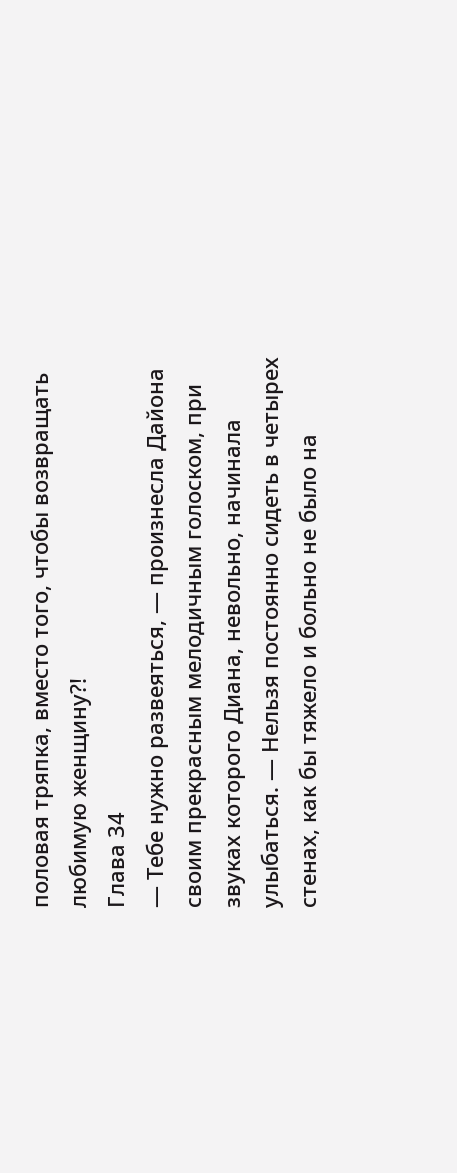половая тряпка, вместо того, чтобы возвращать любимую женщину?!
Глава 34
— Тебе нужно развеяться, — произнесла Дайона своим прекрасным мелодичным голоском, при звуках которого Диана, невольно, начинала улыбаться. — Нельзя постоянно сидеть в четырех стенах, как бы тяжело и больно не было на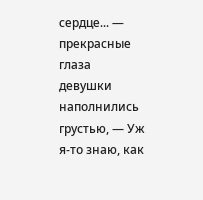сердце... — прекрасные глаза девушки наполнились грустью, — Уж я-то знаю, как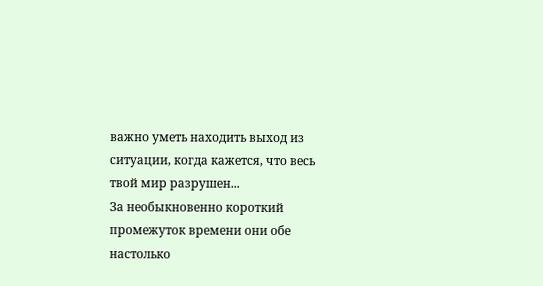важно уметь находить выход из ситуации, когда кажется, что весь твой мир разрушен...
За необыкновенно короткий промежуток времени они обе настолько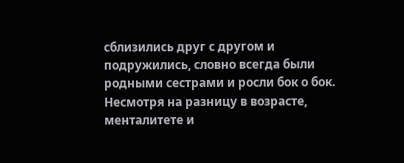сблизились друг с другом и подружились, словно всегда были родными сестрами и росли бок о бок. Несмотря на разницу в возрасте, менталитете и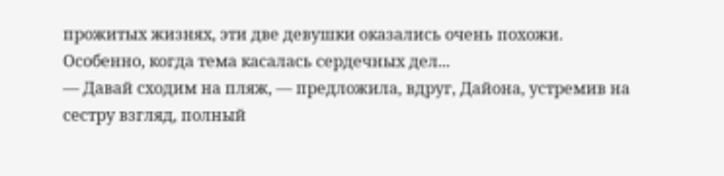прожитых жизнях, эти две девушки оказались очень похожи. Особенно, когда тема касалась сердечных дел...
— Давай сходим на пляж, — предложила, вдруг, Дайона, устремив на сестру взгляд, полный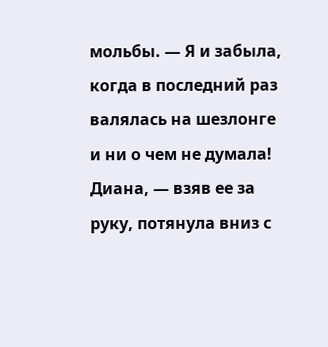мольбы. — Я и забыла, когда в последний раз валялась на шезлонге и ни о чем не думала! Диана, — взяв ее за руку, потянула вниз с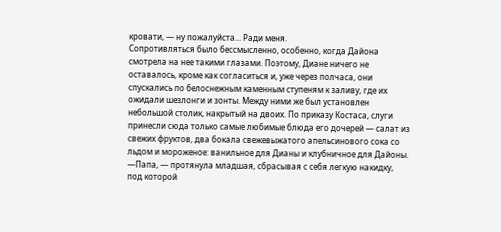кровати, — ну пожалуйста... Ради меня.
Сопротивляться было бессмысленно, особенно, когда Дайона смотрела на нее такими глазами. Поэтому, Диане ничего не оставалось, кроме как согласиться и, уже через полчаса, они спускались по белоснежным каменным ступеням к заливу, где их ожидали шезлонги и зонты. Между ними же был установлен небольшой столик, накрытый на двоих. По приказу Костаса, слуги принесли сюда только самые любимые блюда его дочерей — салат из свежих фруктов, два бокала свежевыжатого апельсинового сока со льдом и мороженое: ванильное для Дианы и клубничное для Дайоны.
—Папа, — протянула младшая, сбрасывая с себя легкую накидку, под которой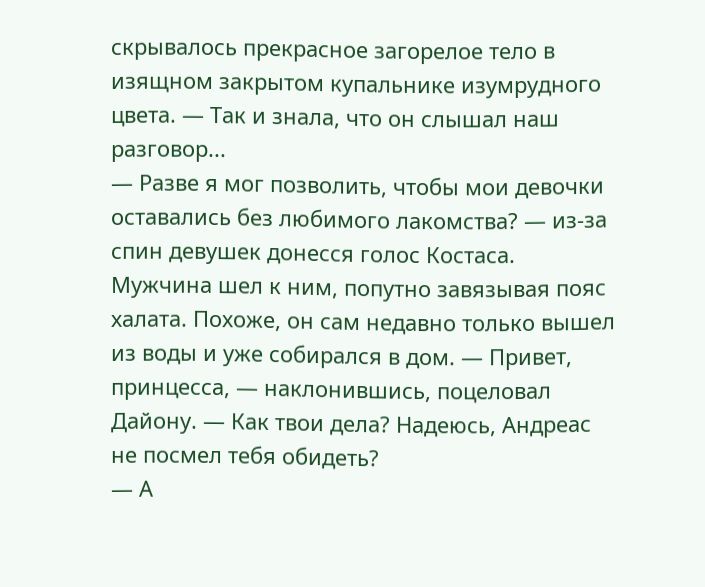скрывалось прекрасное загорелое тело в изящном закрытом купальнике изумрудного цвета. — Так и знала, что он слышал наш разговор...
— Разве я мог позволить, чтобы мои девочки оставались без любимого лакомства? — из-за спин девушек донесся голос Костаса. Мужчина шел к ним, попутно завязывая пояс халата. Похоже, он сам недавно только вышел из воды и уже собирался в дом. — Привет, принцесса, — наклонившись, поцеловал Дайону. — Как твои дела? Надеюсь, Андреас не посмел тебя обидеть?
— А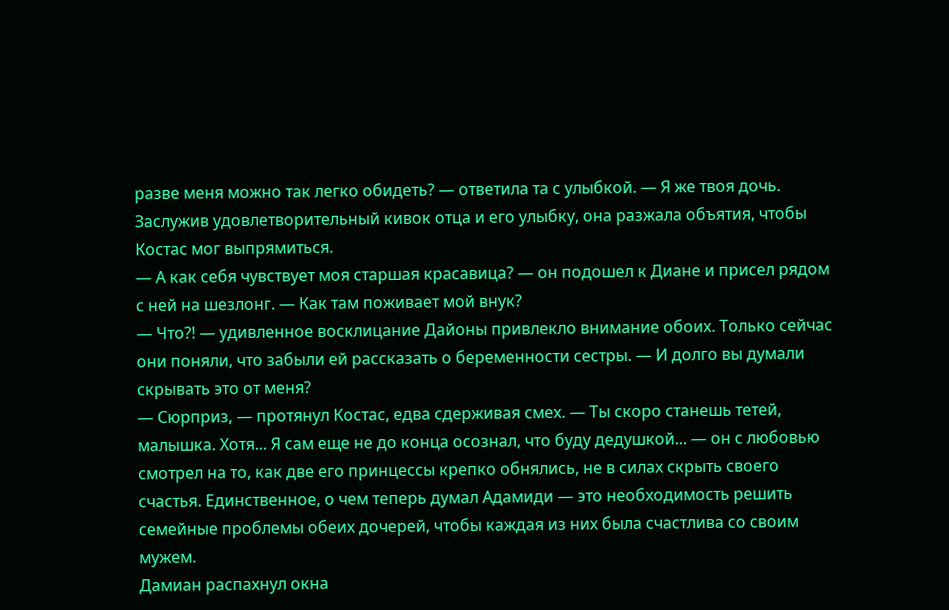разве меня можно так легко обидеть? — ответила та с улыбкой. — Я же твоя дочь.
Заслужив удовлетворительный кивок отца и его улыбку, она разжала объятия, чтобы Костас мог выпрямиться.
— А как себя чувствует моя старшая красавица? — он подошел к Диане и присел рядом с ней на шезлонг. — Как там поживает мой внук?
— Что?! — удивленное восклицание Дайоны привлекло внимание обоих. Только сейчас они поняли, что забыли ей рассказать о беременности сестры. — И долго вы думали скрывать это от меня?
— Сюрприз, — протянул Костас, едва сдерживая смех. — Ты скоро станешь тетей, малышка. Хотя... Я сам еще не до конца осознал, что буду дедушкой... — он с любовью смотрел на то, как две его принцессы крепко обнялись, не в силах скрыть своего счастья. Единственное, о чем теперь думал Адамиди — это необходимость решить семейные проблемы обеих дочерей, чтобы каждая из них была счастлива со своим мужем.
Дамиан распахнул окна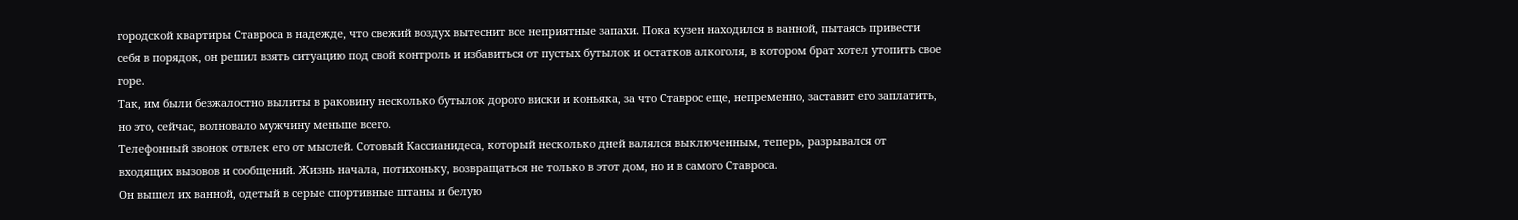городской квартиры Ставроса в надежде, что свежий воздух вытеснит все неприятные запахи. Пока кузен находился в ванной, пытаясь привести себя в порядок, он решил взять ситуацию под свой контроль и избавиться от пустых бутылок и остатков алкоголя, в котором брат хотел утопить свое горе.
Так, им были безжалостно вылиты в раковину несколько бутылок дорого виски и коньяка, за что Ставрос еще, непременно, заставит его заплатить, но это, сейчас, волновало мужчину меньше всего.
Телефонный звонок отвлек его от мыслей. Сотовый Кассианидеса, который несколько дней валялся выключенным, теперь, разрывался от входящих вызовов и сообщений. Жизнь начала, потихоньку, возвращаться не только в этот дом, но и в самого Ставроса.
Он вышел их ванной, одетый в серые спортивные штаны и белую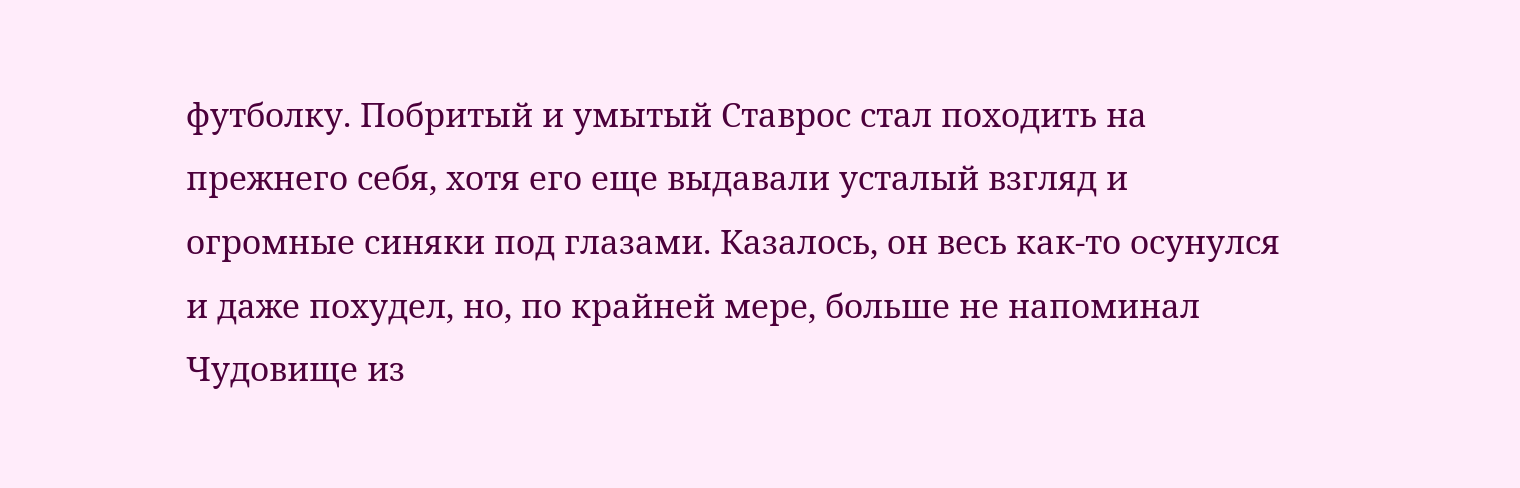футболку. Побритый и умытый Ставрос стал походить на прежнего себя, хотя его еще выдавали усталый взгляд и огромные синяки под глазами. Казалось, он весь как-то осунулся и даже похудел, но, по крайней мере, больше не напоминал Чудовище из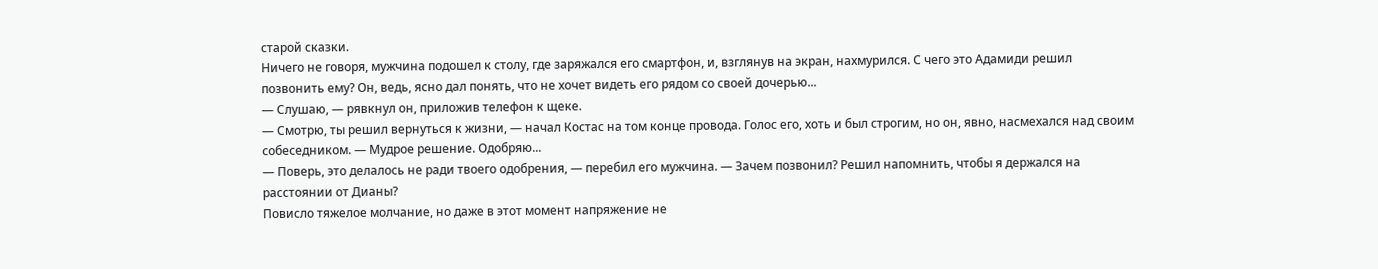старой сказки.
Ничего не говоря, мужчина подошел к столу, где заряжался его смартфон, и, взглянув на экран, нахмурился. С чего это Адамиди решил позвонить ему? Он, ведь, ясно дал понять, что не хочет видеть его рядом со своей дочерью...
— Слушаю, — рявкнул он, приложив телефон к щеке.
— Смотрю, ты решил вернуться к жизни, — начал Костас на том конце провода. Голос его, хоть и был строгим, но он, явно, насмехался над своим собеседником. — Мудрое решение. Одобряю...
— Поверь, это делалось не ради твоего одобрения, — перебил его мужчина. — Зачем позвонил? Решил напомнить, чтобы я держался на расстоянии от Дианы?
Повисло тяжелое молчание, но даже в этот момент напряжение не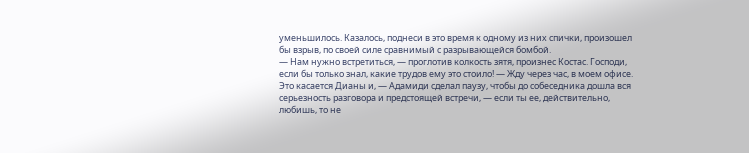уменьшилось. Казалось, поднеси в это время к одному из них спички, произошел бы взрыв, по своей силе сравнимый с разрывающейся бомбой.
— Нам нужно встретиться, — проглотив колкость зятя, произнес Костас. Господи, если бы только знал, какие трудов ему это стоило! — Жду через час, в моем офисе. Это касается Дианы и, — Адамиди сделал паузу, чтобы до собеседника дошла вся серьезность разговора и предстоящей встречи, — если ты ее, действительно, любишь, то не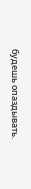будешь опаздывать.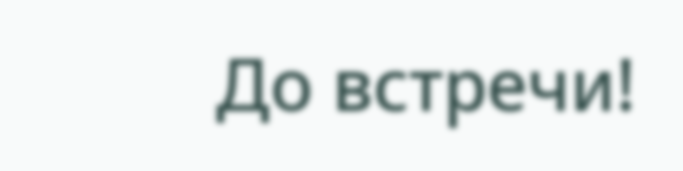До встречи!